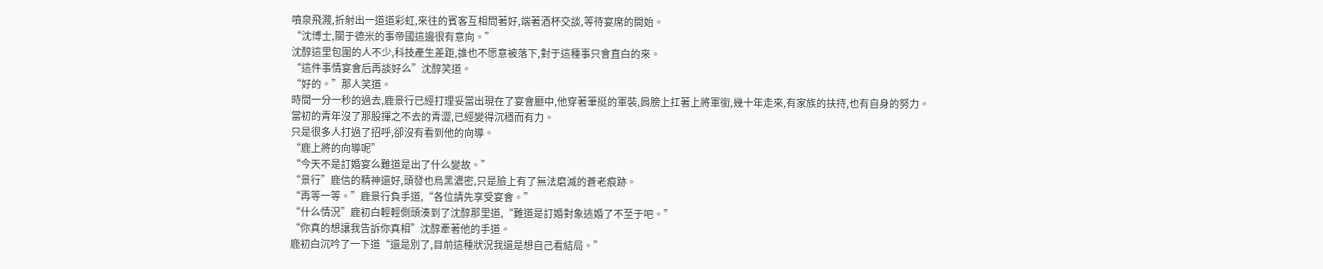噴泉飛濺,折射出一道道彩虹,來往的賓客互相問著好,端著酒杯交談,等待宴席的開始。
“沈博士,關于德米的事帝國這邊很有意向。”
沈醇這里包圍的人不少,科技產生差距,誰也不愿意被落下,對于這種事只會直白的來。
“這件事情宴會后再談好么”沈醇笑道。
“好的。”那人笑道。
時間一分一秒的過去,鹿景行已經打理妥當出現在了宴會廳中,他穿著筆挺的軍裝,肩膀上扛著上將軍銜,幾十年走來,有家族的扶持,也有自身的努力。
當初的青年沒了那股揮之不去的青澀,已經變得沉穩而有力。
只是很多人打過了招呼,卻沒有看到他的向導。
“鹿上將的向導呢”
“今天不是訂婚宴么難道是出了什么變故。”
“景行”鹿信的精神還好,頭發也烏黑濃密,只是臉上有了無法磨滅的蒼老痕跡。
“再等一等。”鹿景行負手道,“各位請先享受宴會。”
“什么情況”鹿初白輕輕側頭湊到了沈醇那里道,“難道是訂婚對象逃婚了不至于吧。”
“你真的想讓我告訴你真相”沈醇牽著他的手道。
鹿初白沉吟了一下道“還是別了,目前這種狀況我還是想自己看結局。”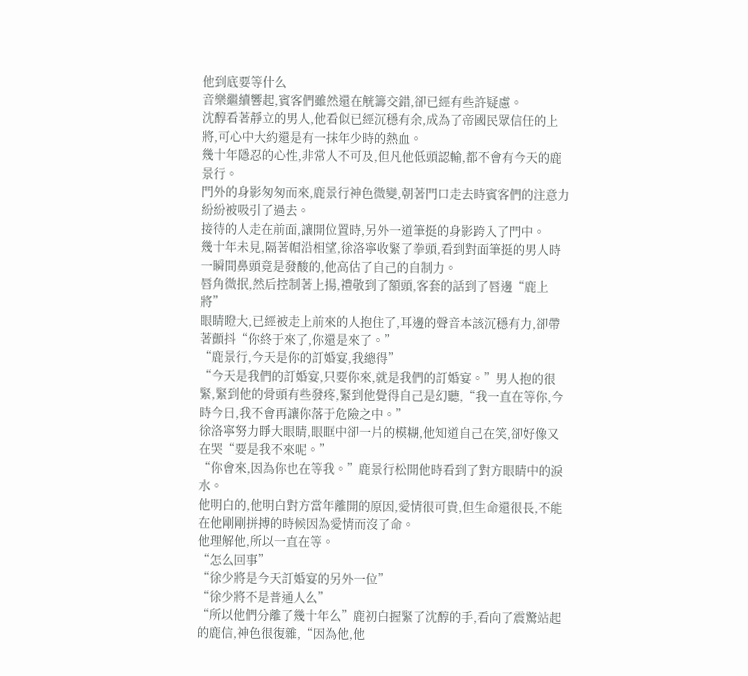他到底要等什么
音樂繼續響起,賓客們雖然還在觥籌交錯,卻已經有些許疑慮。
沈醇看著靜立的男人,他看似已經沉穩有余,成為了帝國民眾信任的上將,可心中大約還是有一抹年少時的熱血。
幾十年隱忍的心性,非常人不可及,但凡他低頭認輸,都不會有今天的鹿景行。
門外的身影匆匆而來,鹿景行神色微變,朝著門口走去時賓客們的注意力紛紛被吸引了過去。
接待的人走在前面,讓開位置時,另外一道筆挺的身影跨入了門中。
幾十年未見,隔著帽沿相望,徐洛寧收緊了拳頭,看到對面筆挺的男人時一瞬間鼻頭竟是發酸的,他高估了自己的自制力。
唇角微抿,然后控制著上揚,禮敬到了額頭,客套的話到了唇邊“鹿上將”
眼睛瞪大,已經被走上前來的人抱住了,耳邊的聲音本該沉穩有力,卻帶著顫抖“你終于來了,你還是來了。”
“鹿景行,今天是你的訂婚宴,我總得”
“今天是我們的訂婚宴,只要你來,就是我們的訂婚宴。”男人抱的很緊,緊到他的骨頭有些發疼,緊到他覺得自己是幻聽,“我一直在等你,今時今日,我不會再讓你落于危險之中。”
徐洛寧努力睜大眼睛,眼眶中卻一片的模糊,他知道自己在笑,卻好像又在哭“要是我不來呢。”
“你會來,因為你也在等我。”鹿景行松開他時看到了對方眼睛中的淚水。
他明白的,他明白對方當年離開的原因,愛情很可貴,但生命還很長,不能在他剛剛拼搏的時候因為愛情而沒了命。
他理解他,所以一直在等。
“怎么回事”
“徐少將是今天訂婚宴的另外一位”
“徐少將不是普通人么”
“所以他們分離了幾十年么”鹿初白握緊了沈醇的手,看向了震驚站起的鹿信,神色很復雜,“因為他,他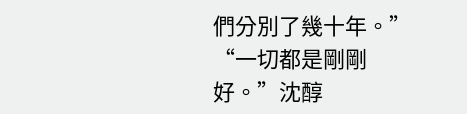們分別了幾十年。”
“一切都是剛剛好。”沈醇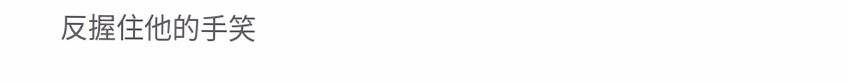反握住他的手笑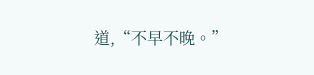道,“不早不晚。”